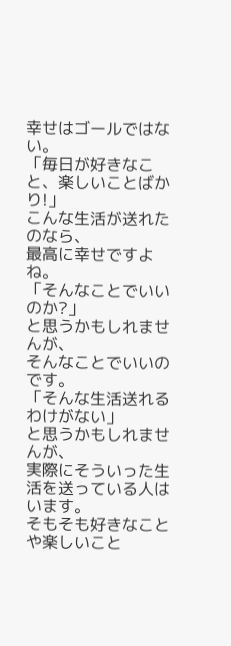幸せはゴールではない。
「毎日が好きなこと、楽しいことばかり!」
こんな生活が送れたのなら、
最高に幸せですよね。
「そんなことでいいのか?」
と思うかもしれませんが、
そんなことでいいのです。
「そんな生活送れるわけがない」
と思うかもしれませんが、
実際にそういった生活を送っている人はいます。
そもそも好きなことや楽しいこと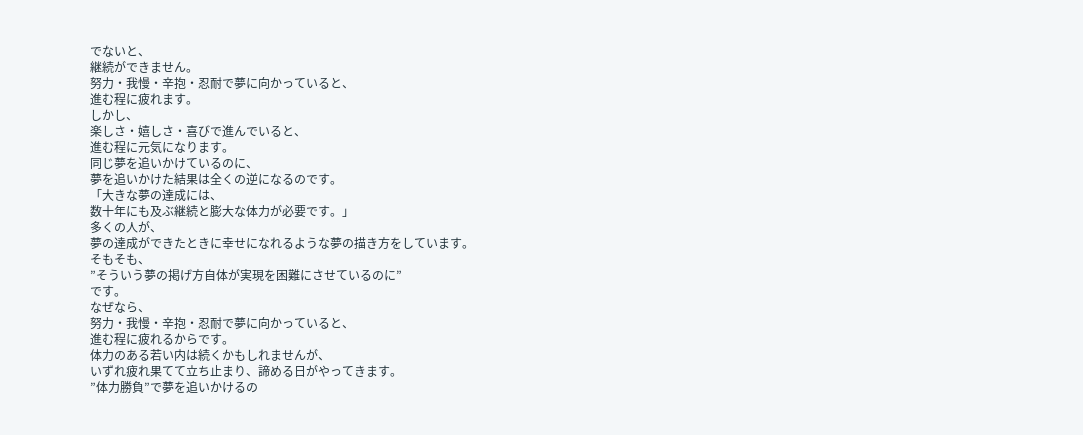でないと、
継続ができません。
努力・我慢・辛抱・忍耐で夢に向かっていると、
進む程に疲れます。
しかし、
楽しさ・嬉しさ・喜びで進んでいると、
進む程に元気になります。
同じ夢を追いかけているのに、
夢を追いかけた結果は全くの逆になるのです。
「大きな夢の達成には、
数十年にも及ぶ継続と膨大な体力が必要です。」
多くの人が、
夢の達成ができたときに幸せになれるような夢の描き方をしています。
そもそも、
”そういう夢の掲げ方自体が実現を困難にさせているのに”
です。
なぜなら、
努力・我慢・辛抱・忍耐で夢に向かっていると、
進む程に疲れるからです。
体力のある若い内は続くかもしれませんが、
いずれ疲れ果てて立ち止まり、諦める日がやってきます。
”体力勝負”で夢を追いかけるの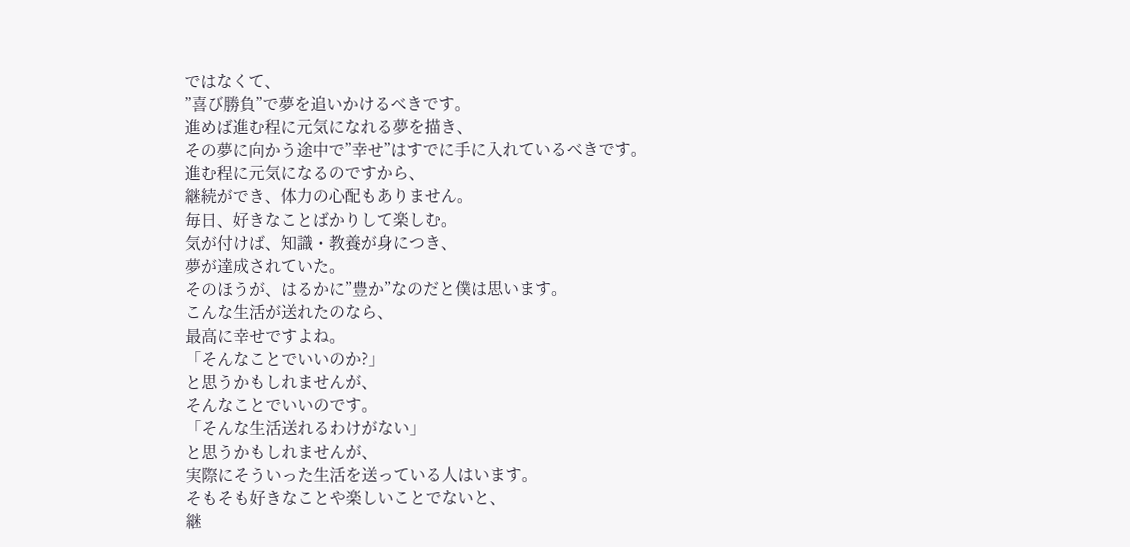ではなくて、
”喜び勝負”で夢を追いかけるべきです。
進めば進む程に元気になれる夢を描き、
その夢に向かう途中で”幸せ”はすでに手に入れているべきです。
進む程に元気になるのですから、
継続ができ、体力の心配もありません。
毎日、好きなことばかりして楽しむ。
気が付けば、知識・教養が身につき、
夢が達成されていた。
そのほうが、はるかに”豊か”なのだと僕は思います。
こんな生活が送れたのなら、
最高に幸せですよね。
「そんなことでいいのか?」
と思うかもしれませんが、
そんなことでいいのです。
「そんな生活送れるわけがない」
と思うかもしれませんが、
実際にそういった生活を送っている人はいます。
そもそも好きなことや楽しいことでないと、
継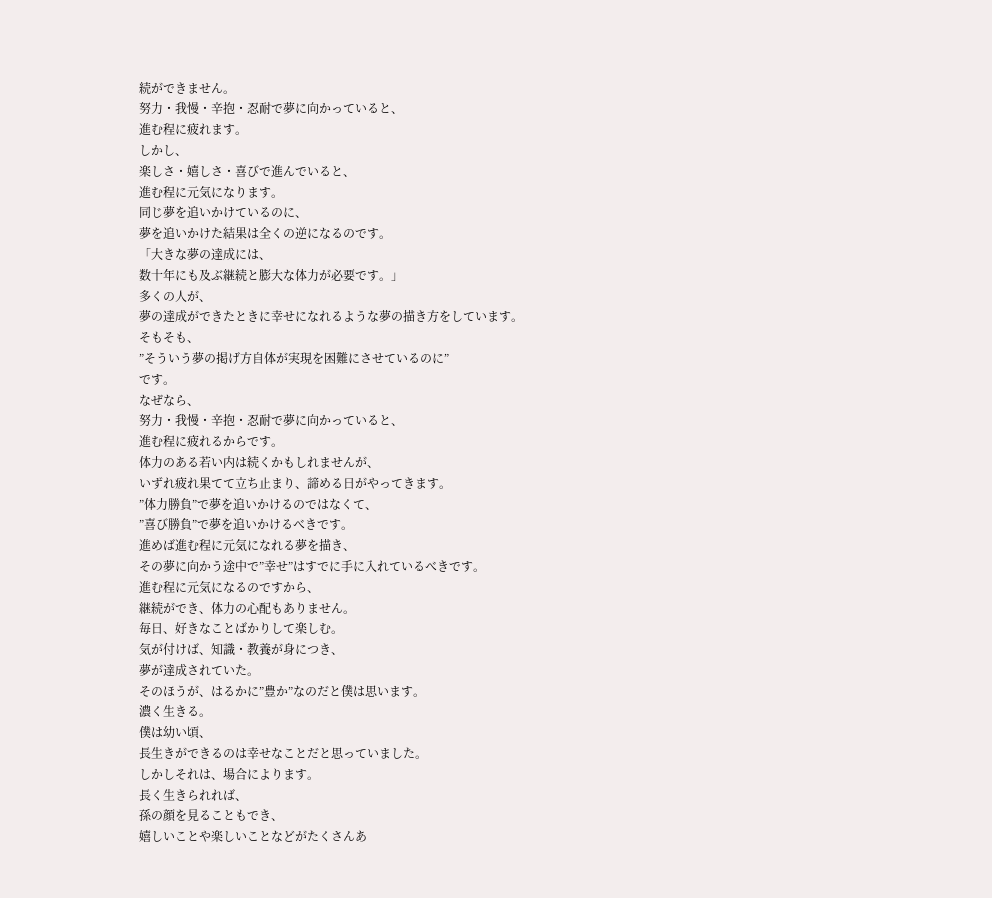続ができません。
努力・我慢・辛抱・忍耐で夢に向かっていると、
進む程に疲れます。
しかし、
楽しさ・嬉しさ・喜びで進んでいると、
進む程に元気になります。
同じ夢を追いかけているのに、
夢を追いかけた結果は全くの逆になるのです。
「大きな夢の達成には、
数十年にも及ぶ継続と膨大な体力が必要です。」
多くの人が、
夢の達成ができたときに幸せになれるような夢の描き方をしています。
そもそも、
”そういう夢の掲げ方自体が実現を困難にさせているのに”
です。
なぜなら、
努力・我慢・辛抱・忍耐で夢に向かっていると、
進む程に疲れるからです。
体力のある若い内は続くかもしれませんが、
いずれ疲れ果てて立ち止まり、諦める日がやってきます。
”体力勝負”で夢を追いかけるのではなくて、
”喜び勝負”で夢を追いかけるべきです。
進めば進む程に元気になれる夢を描き、
その夢に向かう途中で”幸せ”はすでに手に入れているべきです。
進む程に元気になるのですから、
継続ができ、体力の心配もありません。
毎日、好きなことばかりして楽しむ。
気が付けば、知識・教養が身につき、
夢が達成されていた。
そのほうが、はるかに”豊か”なのだと僕は思います。
濃く生きる。
僕は幼い頃、
長生きができるのは幸せなことだと思っていました。
しかしそれは、場合によります。
長く生きられれば、
孫の顔を見ることもでき、
嬉しいことや楽しいことなどがたくさんあ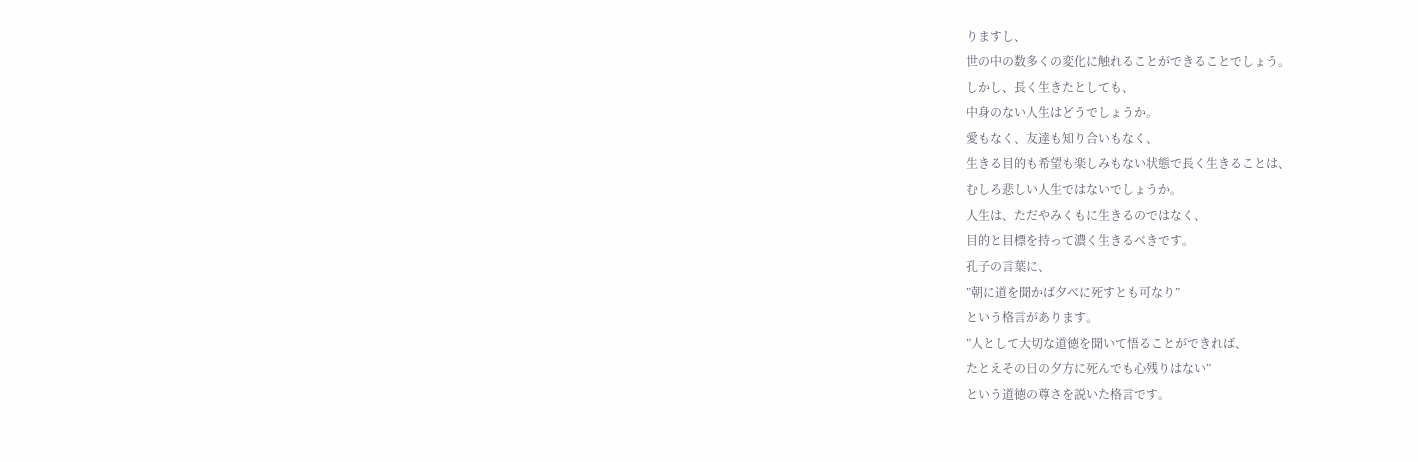りますし、
世の中の数多くの変化に触れることができることでしょう。
しかし、長く生きたとしても、
中身のない人生はどうでしょうか。
愛もなく、友達も知り合いもなく、
生きる目的も希望も楽しみもない状態で長く生きることは、
むしろ悲しい人生ではないでしょうか。
人生は、ただやみくもに生きるのではなく、
目的と目標を持って濃く生きるべきです。
孔子の言葉に、
”朝に道を聞かば夕べに死すとも可なり”
という格言があります。
”人として大切な道徳を聞いて悟ることができれば、
たとえその日の夕方に死んでも心残りはない”
という道徳の尊さを説いた格言です。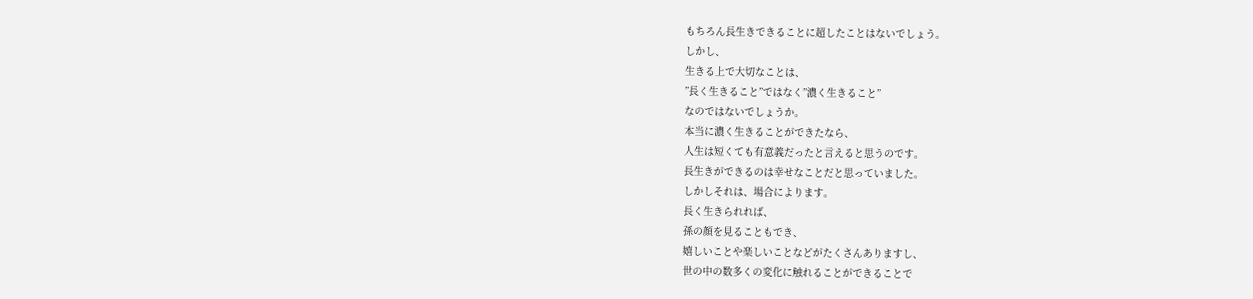もちろん長生きできることに超したことはないでしょう。
しかし、
生きる上で大切なことは、
”長く生きること”ではなく”濃く生きること”
なのではないでしょうか。
本当に濃く生きることができたなら、
人生は短くても有意義だったと言えると思うのです。
長生きができるのは幸せなことだと思っていました。
しかしそれは、場合によります。
長く生きられれば、
孫の顔を見ることもでき、
嬉しいことや楽しいことなどがたくさんありますし、
世の中の数多くの変化に触れることができることで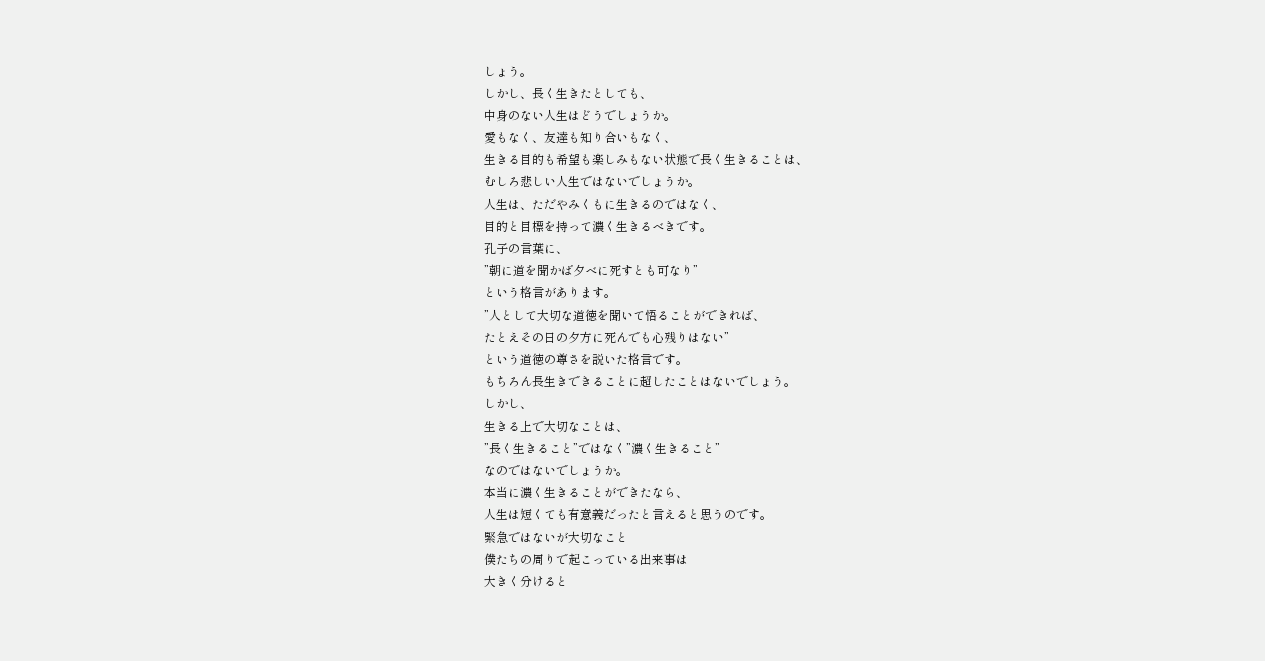しょう。
しかし、長く生きたとしても、
中身のない人生はどうでしょうか。
愛もなく、友達も知り合いもなく、
生きる目的も希望も楽しみもない状態で長く生きることは、
むしろ悲しい人生ではないでしょうか。
人生は、ただやみくもに生きるのではなく、
目的と目標を持って濃く生きるべきです。
孔子の言葉に、
”朝に道を聞かば夕べに死すとも可なり”
という格言があります。
”人として大切な道徳を聞いて悟ることができれば、
たとえその日の夕方に死んでも心残りはない”
という道徳の尊さを説いた格言です。
もちろん長生きできることに超したことはないでしょう。
しかし、
生きる上で大切なことは、
”長く生きること”ではなく”濃く生きること”
なのではないでしょうか。
本当に濃く生きることができたなら、
人生は短くても有意義だったと言えると思うのです。
緊急ではないが大切なこと
僕たちの周りで起こっている出来事は
大きく分けると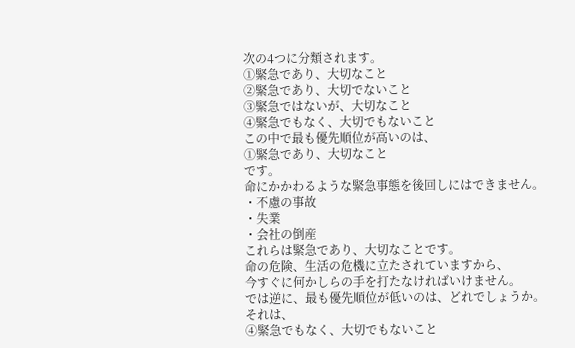次の4つに分類されます。
①緊急であり、大切なこと
②緊急であり、大切でないこと
③緊急ではないが、大切なこと
④緊急でもなく、大切でもないこと
この中で最も優先順位が高いのは、
①緊急であり、大切なこと
です。
命にかかわるような緊急事態を後回しにはできません。
・不慮の事故
・失業
・会社の倒産
これらは緊急であり、大切なことです。
命の危険、生活の危機に立たされていますから、
今すぐに何かしらの手を打たなければいけません。
では逆に、最も優先順位が低いのは、どれでしょうか。
それは、
④緊急でもなく、大切でもないこと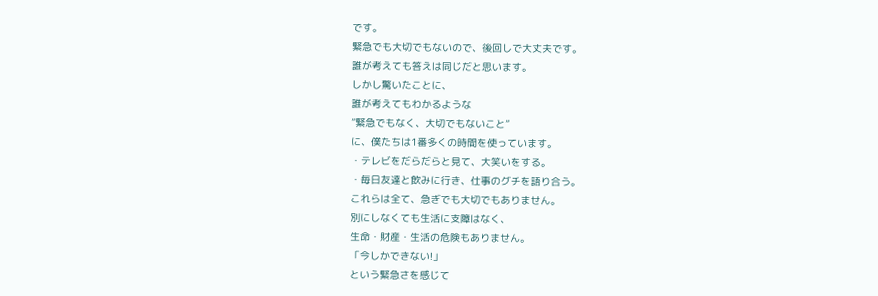です。
緊急でも大切でもないので、後回しで大丈夫です。
誰が考えても答えは同じだと思います。
しかし驚いたことに、
誰が考えてもわかるような
”緊急でもなく、大切でもないこと”
に、僕たちは1番多くの時間を使っています。
・テレビをだらだらと見て、大笑いをする。
・毎日友達と飲みに行き、仕事のグチを語り合う。
これらは全て、急ぎでも大切でもありません。
別にしなくても生活に支障はなく、
生命・財産・生活の危険もありません。
「今しかできない!」
という緊急さを感じて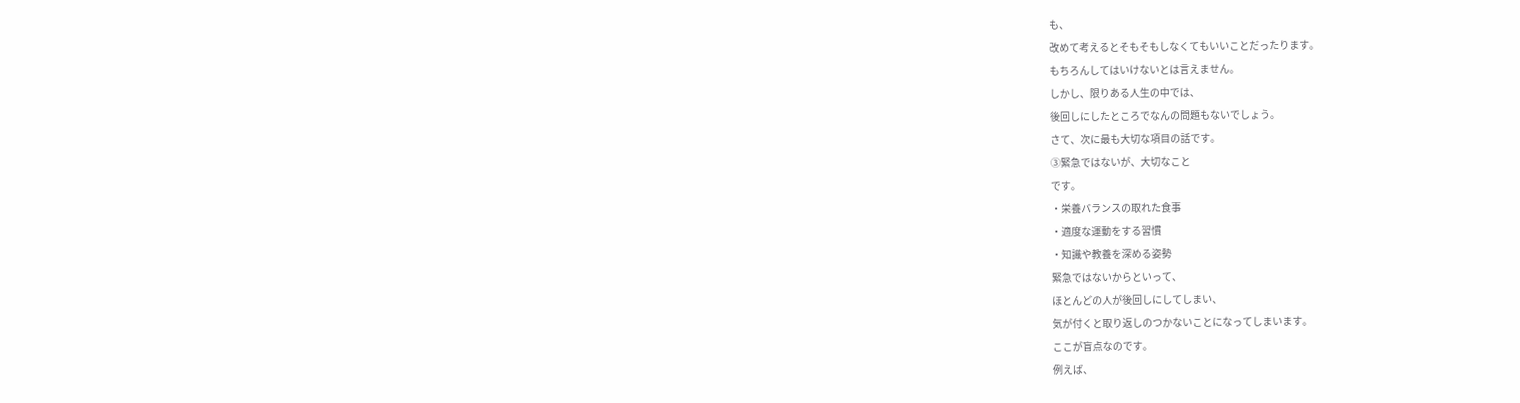も、
改めて考えるとそもそもしなくてもいいことだったります。
もちろんしてはいけないとは言えません。
しかし、限りある人生の中では、
後回しにしたところでなんの問題もないでしょう。
さて、次に最も大切な項目の話です。
③緊急ではないが、大切なこと
です。
・栄養バランスの取れた食事
・適度な運動をする習慣
・知識や教養を深める姿勢
緊急ではないからといって、
ほとんどの人が後回しにしてしまい、
気が付くと取り返しのつかないことになってしまいます。
ここが盲点なのです。
例えば、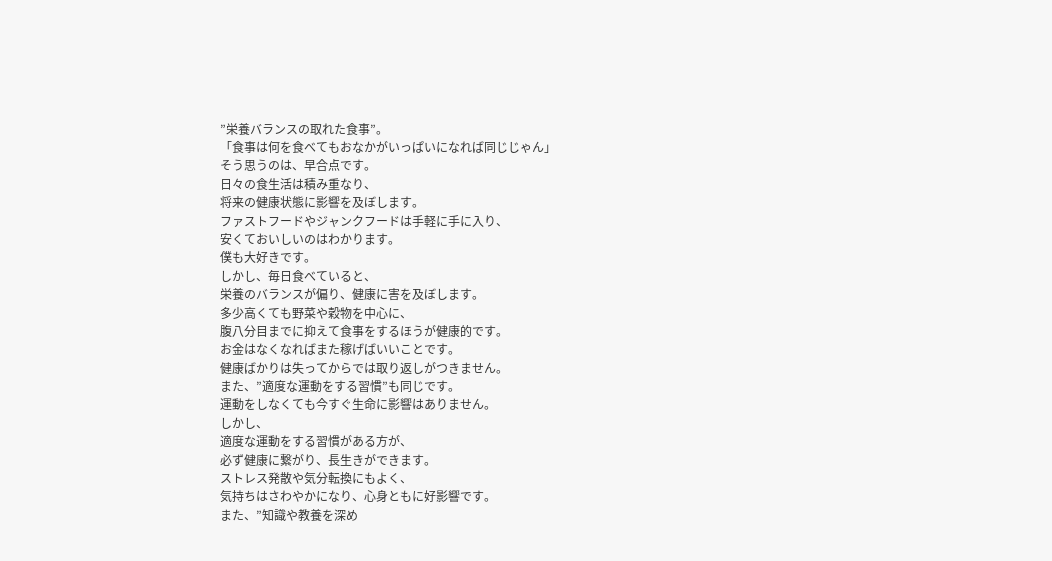”栄養バランスの取れた食事”。
「食事は何を食べてもおなかがいっぱいになれば同じじゃん」
そう思うのは、早合点です。
日々の食生活は積み重なり、
将来の健康状態に影響を及ぼします。
ファストフードやジャンクフードは手軽に手に入り、
安くておいしいのはわかります。
僕も大好きです。
しかし、毎日食べていると、
栄養のバランスが偏り、健康に害を及ぼします。
多少高くても野菜や穀物を中心に、
腹八分目までに抑えて食事をするほうが健康的です。
お金はなくなればまた稼げばいいことです。
健康ばかりは失ってからでは取り返しがつきません。
また、”適度な運動をする習慣”も同じです。
運動をしなくても今すぐ生命に影響はありません。
しかし、
適度な運動をする習慣がある方が、
必ず健康に繋がり、長生きができます。
ストレス発散や気分転換にもよく、
気持ちはさわやかになり、心身ともに好影響です。
また、”知識や教養を深め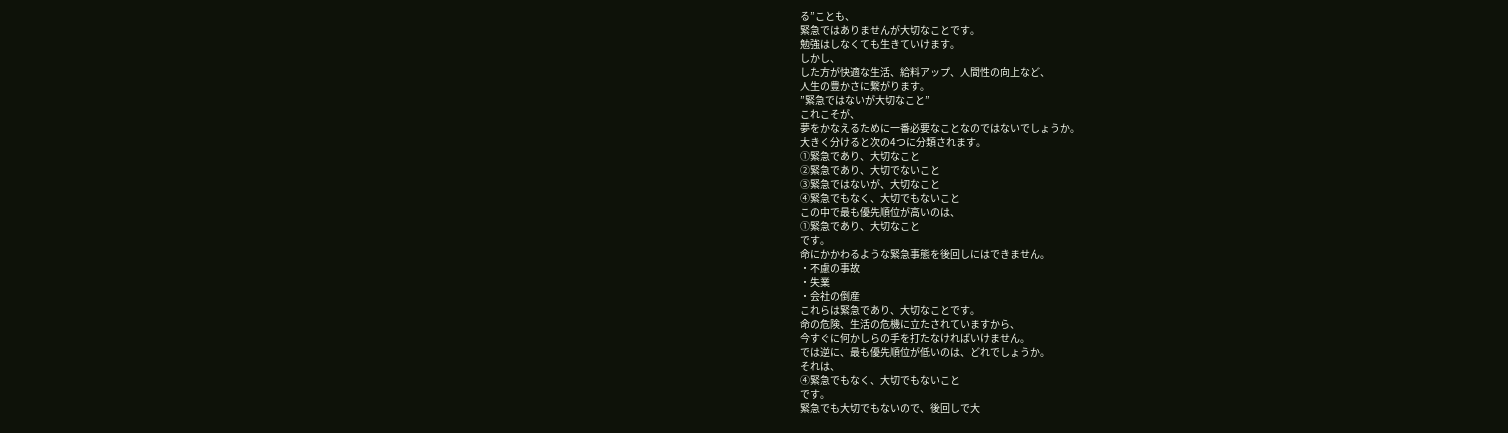る”ことも、
緊急ではありませんが大切なことです。
勉強はしなくても生きていけます。
しかし、
した方が快適な生活、給料アップ、人間性の向上など、
人生の豊かさに繋がります。
”緊急ではないが大切なこと”
これこそが、
夢をかなえるために一番必要なことなのではないでしょうか。
大きく分けると次の4つに分類されます。
①緊急であり、大切なこと
②緊急であり、大切でないこと
③緊急ではないが、大切なこと
④緊急でもなく、大切でもないこと
この中で最も優先順位が高いのは、
①緊急であり、大切なこと
です。
命にかかわるような緊急事態を後回しにはできません。
・不慮の事故
・失業
・会社の倒産
これらは緊急であり、大切なことです。
命の危険、生活の危機に立たされていますから、
今すぐに何かしらの手を打たなければいけません。
では逆に、最も優先順位が低いのは、どれでしょうか。
それは、
④緊急でもなく、大切でもないこと
です。
緊急でも大切でもないので、後回しで大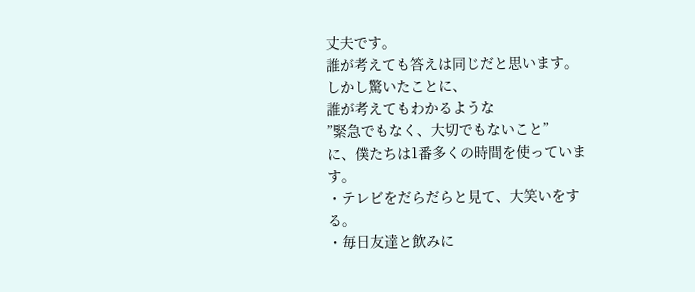丈夫です。
誰が考えても答えは同じだと思います。
しかし驚いたことに、
誰が考えてもわかるような
”緊急でもなく、大切でもないこと”
に、僕たちは1番多くの時間を使っています。
・テレビをだらだらと見て、大笑いをする。
・毎日友達と飲みに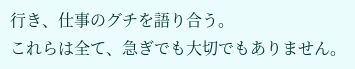行き、仕事のグチを語り合う。
これらは全て、急ぎでも大切でもありません。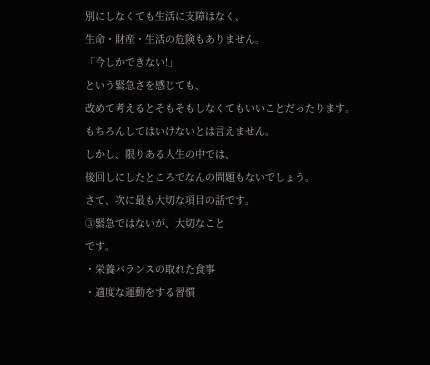別にしなくても生活に支障はなく、
生命・財産・生活の危険もありません。
「今しかできない!」
という緊急さを感じても、
改めて考えるとそもそもしなくてもいいことだったります。
もちろんしてはいけないとは言えません。
しかし、限りある人生の中では、
後回しにしたところでなんの問題もないでしょう。
さて、次に最も大切な項目の話です。
③緊急ではないが、大切なこと
です。
・栄養バランスの取れた食事
・適度な運動をする習慣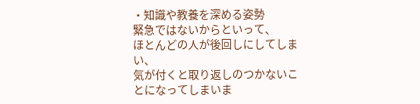・知識や教養を深める姿勢
緊急ではないからといって、
ほとんどの人が後回しにしてしまい、
気が付くと取り返しのつかないことになってしまいま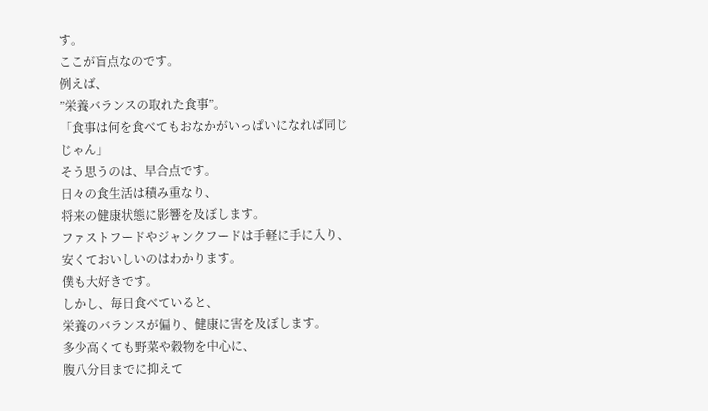す。
ここが盲点なのです。
例えば、
”栄養バランスの取れた食事”。
「食事は何を食べてもおなかがいっぱいになれば同じじゃん」
そう思うのは、早合点です。
日々の食生活は積み重なり、
将来の健康状態に影響を及ぼします。
ファストフードやジャンクフードは手軽に手に入り、
安くておいしいのはわかります。
僕も大好きです。
しかし、毎日食べていると、
栄養のバランスが偏り、健康に害を及ぼします。
多少高くても野菜や穀物を中心に、
腹八分目までに抑えて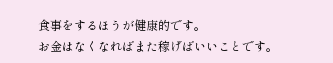食事をするほうが健康的です。
お金はなくなればまた稼げばいいことです。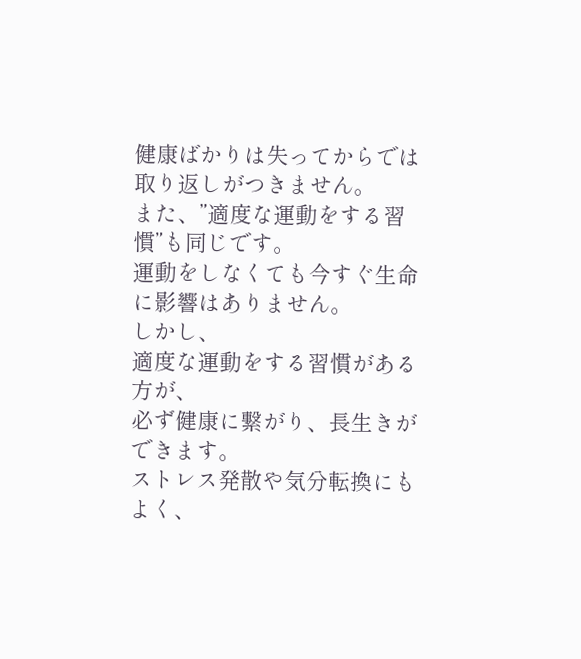健康ばかりは失ってからでは取り返しがつきません。
また、”適度な運動をする習慣”も同じです。
運動をしなくても今すぐ生命に影響はありません。
しかし、
適度な運動をする習慣がある方が、
必ず健康に繋がり、長生きができます。
ストレス発散や気分転換にもよく、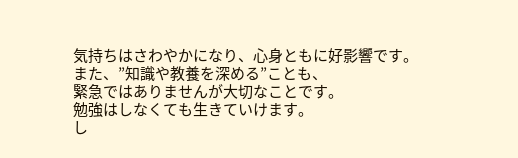気持ちはさわやかになり、心身ともに好影響です。
また、”知識や教養を深める”ことも、
緊急ではありませんが大切なことです。
勉強はしなくても生きていけます。
し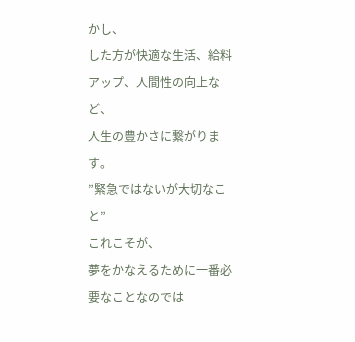かし、
した方が快適な生活、給料アップ、人間性の向上など、
人生の豊かさに繋がります。
”緊急ではないが大切なこと”
これこそが、
夢をかなえるために一番必要なことなのでは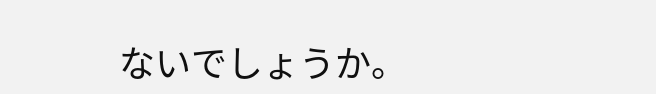ないでしょうか。